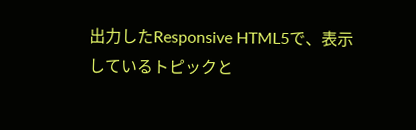出力したResponsive HTML5で、表示しているトピックと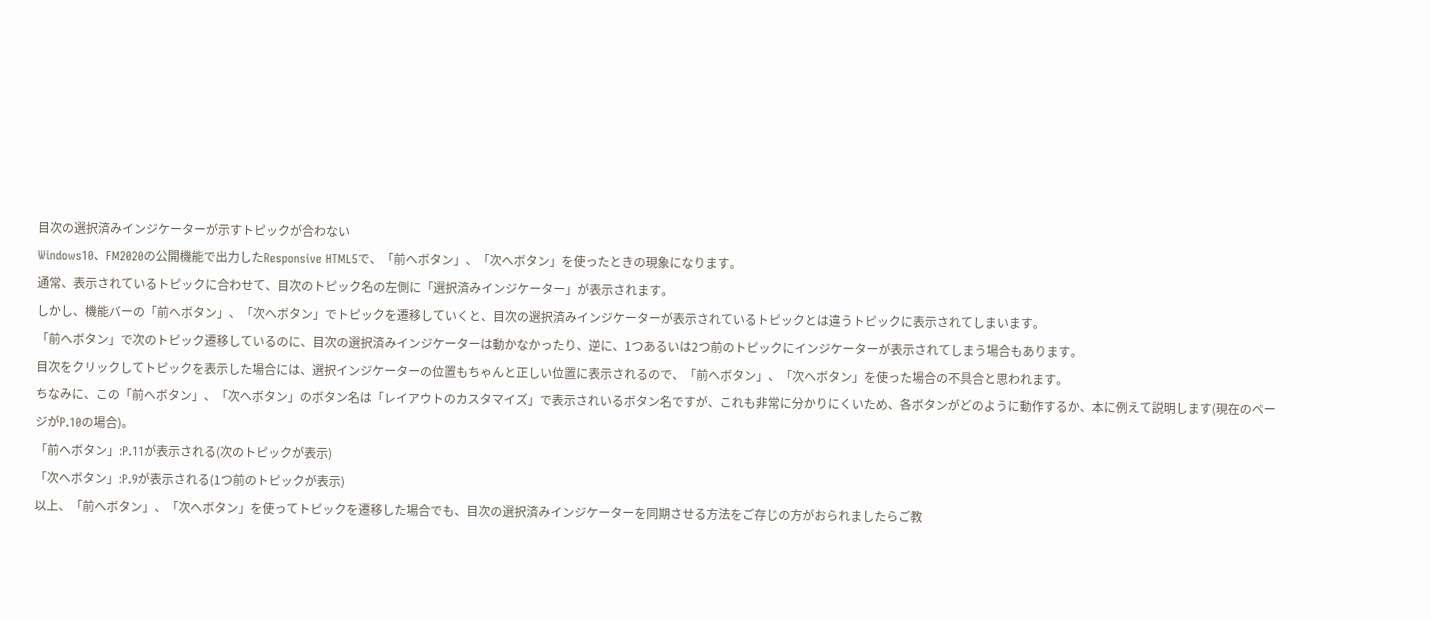目次の選択済みインジケーターが示すトピックが合わない
Windows10、FM2020の公開機能で出力したResponsive HTML5で、「前へボタン」、「次へボタン」を使ったときの現象になります。
通常、表示されているトピックに合わせて、目次のトピック名の左側に「選択済みインジケーター」が表示されます。
しかし、機能バーの「前へボタン」、「次へボタン」でトピックを遷移していくと、目次の選択済みインジケーターが表示されているトピックとは違うトピックに表示されてしまいます。
「前へボタン」で次のトピック遷移しているのに、目次の選択済みインジケーターは動かなかったり、逆に、1つあるいは2つ前のトピックにインジケーターが表示されてしまう場合もあります。
目次をクリックしてトピックを表示した場合には、選択インジケーターの位置もちゃんと正しい位置に表示されるので、「前へボタン」、「次へボタン」を使った場合の不具合と思われます。
ちなみに、この「前へボタン」、「次へボタン」のボタン名は「レイアウトのカスタマイズ」で表示されいるボタン名ですが、これも非常に分かりにくいため、各ボタンがどのように動作するか、本に例えて説明します(現在のページがP.10の場合)。
「前へボタン」:P.11が表示される(次のトピックが表示)
「次へボタン」:P.9が表示される(1つ前のトピックが表示)
以上、「前へボタン」、「次へボタン」を使ってトピックを遷移した場合でも、目次の選択済みインジケーターを同期させる方法をご存じの方がおられましたらご教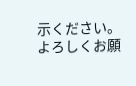示ください。
よろしくお願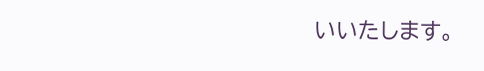いいたします。